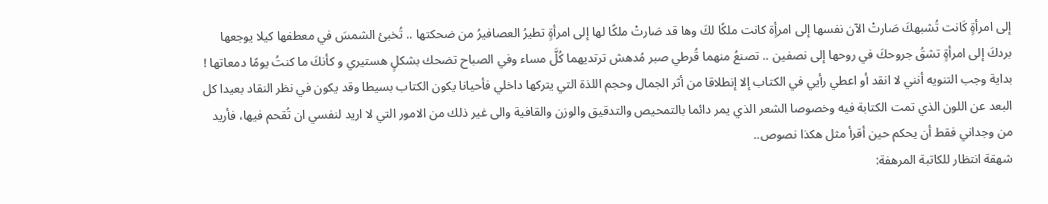إلى امرأةٍ كَانت تُشبهكَ صَارتْ الآن نفسها إلى امرأٍة كانت ملكًا لكَ وها قد صَارتْ ملكًا لها إلى امرأةٍ تطيرُ العصافيرُ من ضحكتها .. تُخبئ الشمسَ في معطفها كيلا يوجعها بردكَ إلى امرأةٍ تشقُ جروحكَ في روحها إلى نصفين .. تصنعُ منهما قُرطي صبر مُدهش ترتديهما كُلَّ مساء وفي الصباح تضحك بشكلٍ هستيري و كأنكَ ما كنتُ يومًا دمعاتها !
بداية وجب التنويه أنني لا انقد أو اعطي رأيي في الكتاب إلا إنطلاقا من أثر الجمال وحجم اللذة التي يتركها داخلي فأحيانا يكون الكتاب بسيطا وقد يكون في نظر النقاد بعيدا كل البعد عن اللون الذي تمت الكتابة فيه وخصوصا الشعر الذي يمر دائما بالتمحيص والتدقيق والوزن والقافية والى غير ذلك من الامور التي لا اريد لنفسي ان تُقحم فيها، فأريد من وجداني فقط أن يحكم حين أقرأ مثل هكذا نصوص..
شهقة انتظار للكاتبة المرهفة: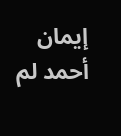إيمان أحمد لم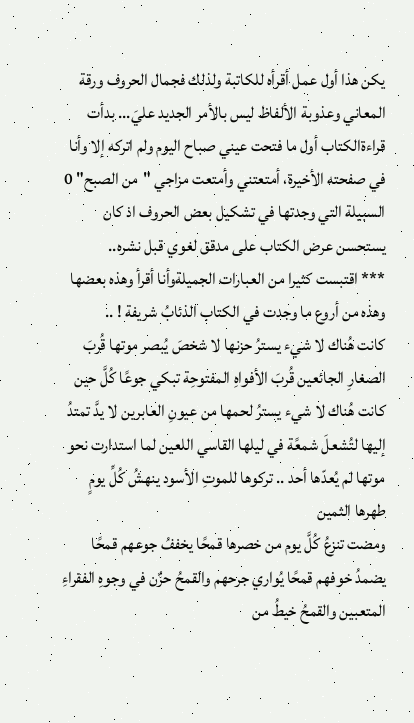يكن هذا أول عمل أقرأه للكاتبة ولذلك فجمال الحروف ورقة المعاني وعذوبة الألفاظ ليس بالأمر الجديد عليَ... بدأت قراءةالكتاب أول ما فتحت عيني صباح اليوم ولم اتركه إلا وأنا في صفحته الأخيرة، أمتعتني وأمتعت مزاجي "من الصبح" 0
السبيلة التي وجدتها في تشكيل بعض الحروف اذ كان يستحسن عرض الكتاب على مدقق لغوي قبل نشره..
*** اقتبست كثيرا من العبارات الجميلةوأنا أقرأ وهذه بعضها
وهذه من أروع ما وجدت في الكتاب الذئابُ شريفة ! ..
كانت هُناك لا شيء يسترُ حزنها لا شخصَ يُبصر موتها قُربَ الصغارِ الجائعين قُربَ الأفواهِ المفتوحِة تبكي جوعًا كُلَّ حين
كانت هُناك لا شيء يسترُ لحمها من عيونِ العابرين لا يدَّ تمتدُ إليها لتُشعلَ شمعًة في ليلها القاسي اللعين لما استدارت نحو موتها لم يُعدّها أحد .. تركوها للموتِ الأسود ينهشُ كُلِّ يومٍ طهرها الثمين
ومضت تنزعُ كُلَّ يوم من خصرها قمحًا يخففُ جوعهم قمحًا يضمدُ خوفهم قمحًا يُواري جرحهم والقمحُ حزٌن في وجوهِ الفقراءِ المتعبين والقمحُ خيطُ من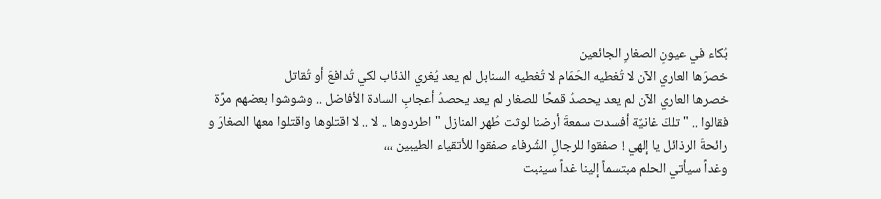بُكاء في عيونِ الصغارِ الجائعين
خصرَها العاري الآن لا تُغطيه الحَمَام لا تُغطيه السنابل لم يعد يُغري الذئاب لكي تُدافعَ أو تُقاتل
خصرها العاري الآن لم يعد يحصدُ قمحًا للصغار لم يعد يحصدُ أعجابِ السادة الأفاضل .. وشوشوا بعضهم مرًة فقالوا .. " تلكَ غانيٌة أفسدت سمعةَ أرضنا لوثت طُهر المنازل " اطردوها .. لا .. لا اقتلوها واقتلوا معها الصغارَ و رائحةَ الرذائل يا إلهي ! صفقوا للرجالِ الشُرفاء صفقوا للأتقياء الطيبين ،،،
وغداً سيأتي الحلم مبتسماً إلينا غداً سينبت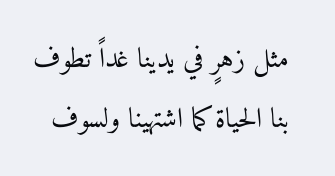مثل زهرٍ في يدينا غداً تطوف بنا الحياة كما اشتهينا ولسوف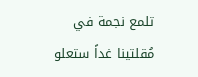تلمع نجمة في مُقلتينا غداً ستعلو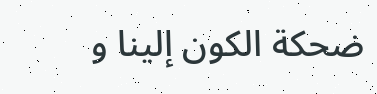ضحكة الكون إلينا و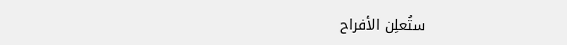ستُعلِن الأفراح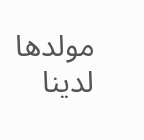مولدها لدينا